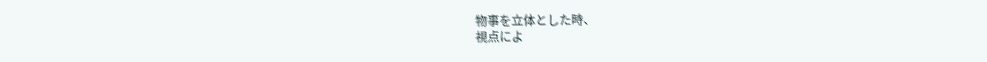物事を立体とした時、
視点によ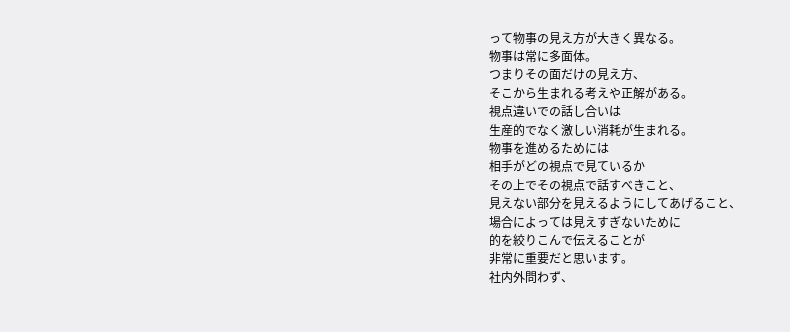って物事の見え方が大きく異なる。
物事は常に多面体。
つまりその面だけの見え方、
そこから生まれる考えや正解がある。
視点違いでの話し合いは
生産的でなく激しい消耗が生まれる。
物事を進めるためには
相手がどの視点で見ているか
その上でその視点で話すべきこと、
見えない部分を見えるようにしてあげること、
場合によっては見えすぎないために
的を絞りこんで伝えることが
非常に重要だと思います。
社内外問わず、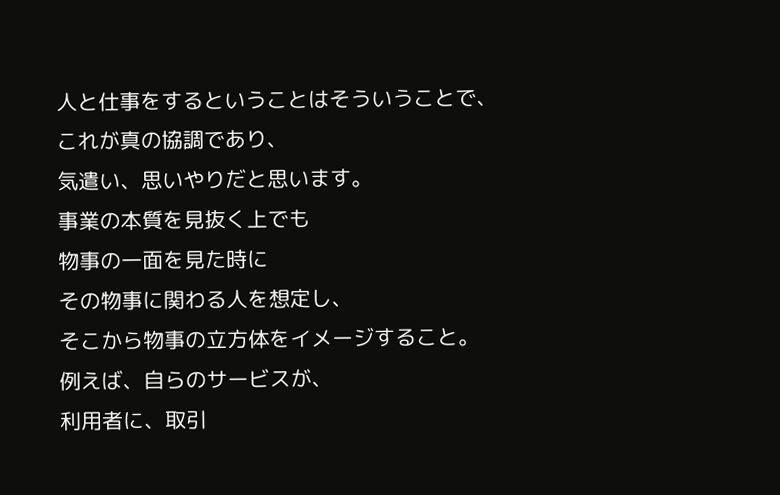人と仕事をするということはそういうことで、
これが真の協調であり、
気遣い、思いやりだと思います。
事業の本質を見抜く上でも
物事の一面を見た時に
その物事に関わる人を想定し、
そこから物事の立方体をイメージすること。
例えば、自らのサービスが、
利用者に、取引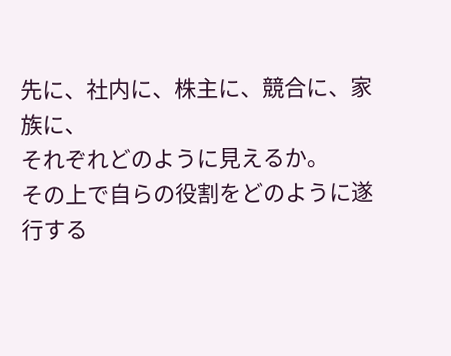先に、社内に、株主に、競合に、家族に、
それぞれどのように見えるか。
その上で自らの役割をどのように遂行する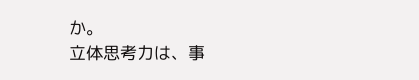か。
立体思考力は、事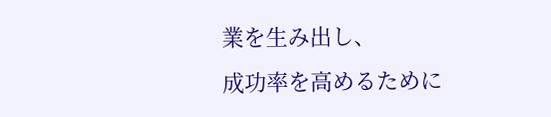業を生み出し、
成功率を高めるために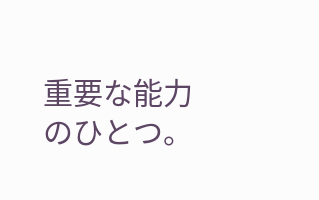重要な能力のひとつ。